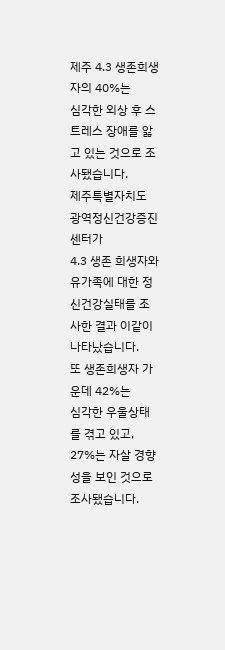제주 4.3 생존희생자의 40%는
심각한 외상 후 스트레스 장애를 앓고 있는 것으로 조사됐습니다.
제주특별자치도 광역정신건강증진센터가
4.3 생존 희생자와
유가족에 대한 정신건강실태를 조사한 결과 이같이 나타났습니다.
또 생존희생자 가운데 42%는
심각한 우울상태를 겪고 있고,
27%는 자살 경향성을 보인 것으로 조사됐습니다.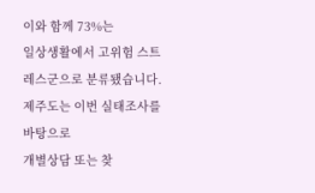이와 함께 73%는
일상생활에서 고위험 스트레스군으로 분류됐습니다.
제주도는 이번 실태조사를 바탕으로
개별상담 또는 찾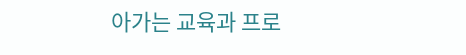아가는 교육과 프로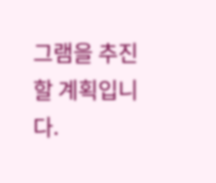그램을 추진할 계획입니다.